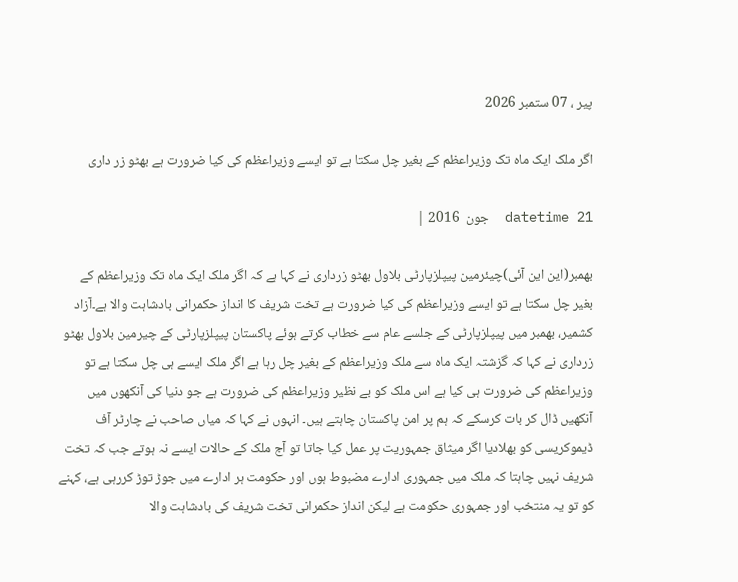پیر ، 07 ستمبر 2026

اگر ملک ایک ماہ تک وزیراعظم کے بغیر چل سکتا ہے تو ایسے وزیراعظم کی کیا ضرورت ہے بھٹو زر داری

datetime 21  جون  2016 |

بھمبر(این این آئی)چیئرمین پیپلزپارٹی بلاول بھٹو زرداری نے کہا ہے کہ اگر ملک ایک ماہ تک وزیراعظم کے بغیر چل سکتا ہے تو ایسے وزیراعظم کی کیا ضرورت ہے تخت شریف کا انداز حکمرانی بادشاہت والا ہے۔آزاد کشمیر، بھمبر میں پیپلزپارٹی کے جلسے عام سے خطاب کرتے ہوئے پاکستان پیپلزپارٹی کے چیرمین بلاول بھٹو زرداری نے کہا کہ گزشتہ ایک ماہ سے ملک وزیراعظم کے بغیر چل رہا ہے اگر ملک ایسے ہی چل سکتا ہے تو وزیراعظم کی ضرورت ہی کیا ہے اس ملک کو بے نظیر وزیراعظم کی ضرورت ہے جو دنیا کی آنکھوں میں آنکھیں ڈال کر بات کرسکے کہ ہم پر امن پاکستان چاہتے ہیں۔ انہوں نے کہا کہ میاں صاحب نے چارٹر آف ڈیموکریسی کو بھلادیا اگر میثاق جمہوریت پر عمل کیا جاتا تو آج ملک کے حالات ایسے نہ ہوتے جب کہ تخت شریف نہیں چاہتا کہ ملک میں جمہوری ادارے مضبوط ہوں اور حکومت ہر ادارے میں جوڑ توڑ کررہی ہے، کہنے کو تو یہ منتخب اور جمہوری حکومت ہے لیکن انداز حکمرانی تخت شریف کی بادشاہت والا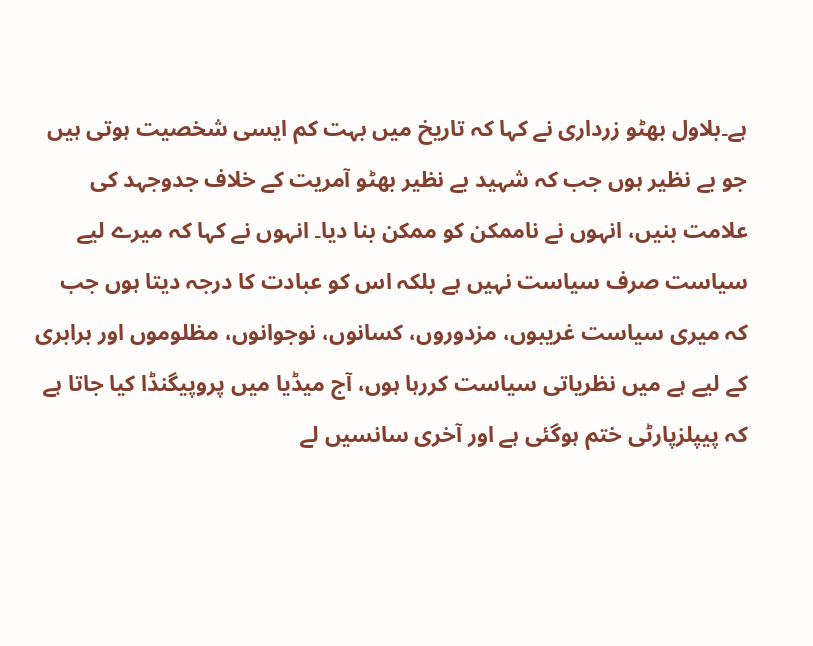ہے۔بلاول بھٹو زرداری نے کہا کہ تاریخ میں بہت کم ایسی شخصیت ہوتی ہیں جو بے نظیر ہوں جب کہ شہید بے نظیر بھٹو آمریت کے خلاف جدوجہد کی علامت بنیں، انہوں نے ناممکن کو ممکن بنا دیا۔ انہوں نے کہا کہ میرے لیے سیاست صرف سیاست نہیں ہے بلکہ اس کو عبادت کا درجہ دیتا ہوں جب کہ میری سیاست غریبوں، مزدوروں، کسانوں، نوجوانوں، مظلوموں اور برابری کے لیے ہے میں نظریاتی سیاست کررہا ہوں، آج میڈیا میں پروپیگنڈا کیا جاتا ہے کہ پیپلزپارٹی ختم ہوگئی ہے اور آخری سانسیں لے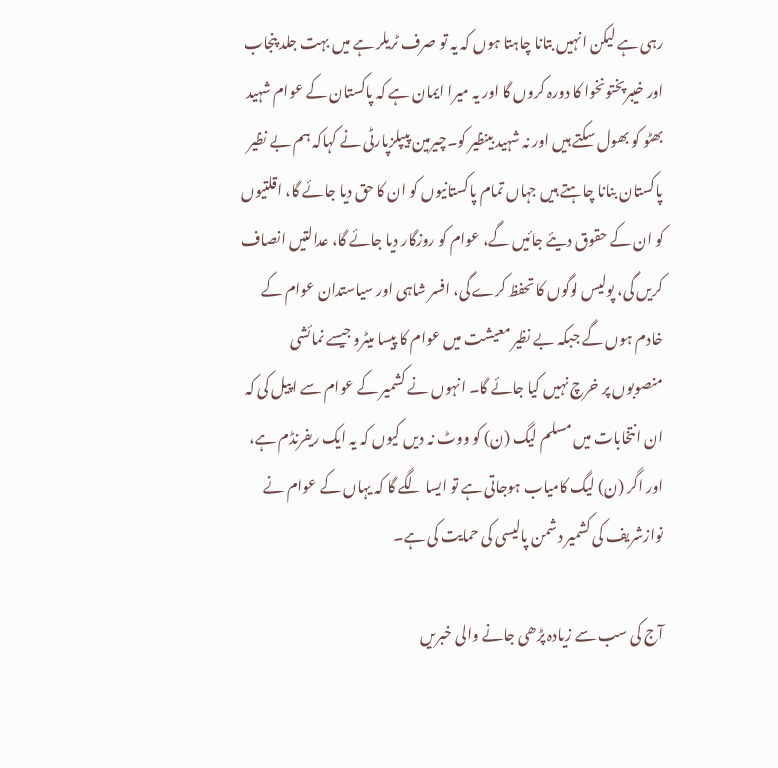رہی ہے لیکن انہیں بتانا چاہتا ہوں کہ یہ تو صرف ٹریلر ہے میں بہت جلد پنجاب اور خیبرپختونخوا کا دورہ کروں گا اور یہ میرا ایمان ہے کہ پاکستان کے عوام شہید بھٹو کو بھول سکتے ہیں اور نہ شہید بینظیر کو۔چیرمین پیپلزپارٹی نے کہاکہ ہم بے نظیر پاکستان بنانا چاہتے ہیں جہاں تمام پاکستانیوں کو ان کا حق دیا جائے گا، اقلتیوں کو ان کے حقوق دیئے جائیں گے، عوام کو روزگار دیا جائے گا، عدالتیں انصاف کریں گی، پولیس لوگوں کا تحفظ کرے گی، افسر شاہی اور سیاستدان عوام کے خادم ہوں گے جبکہ بے نظیر معیشت میں عوام کا پیسا میٹرو جیسے نمائشی منصوبوں پر خرچ نہیں کیا جائے گا۔ انہوں نے کشمیر کے عوام سے اپیل کی کہ ان انتخابات میں مسلم لیگ (ن) کو ووٹ نہ دیں کیوں کہ یہ ایک ریفرنڈم ہے، اور اگر (ن) لیگ کامیاب ہوجاتی ہے تو ایسا لگے گا کہ یہاں کے عوام نے نوازشریف کی کشمیر دشمن پالیسی کی حمایت کی ہے۔

آج کی سب سے زیادہ پڑھی جانے والی خبریں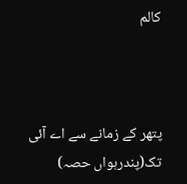کالم



پتھر کے زمانے سے اے آئی تک(پندرہواں حصہ)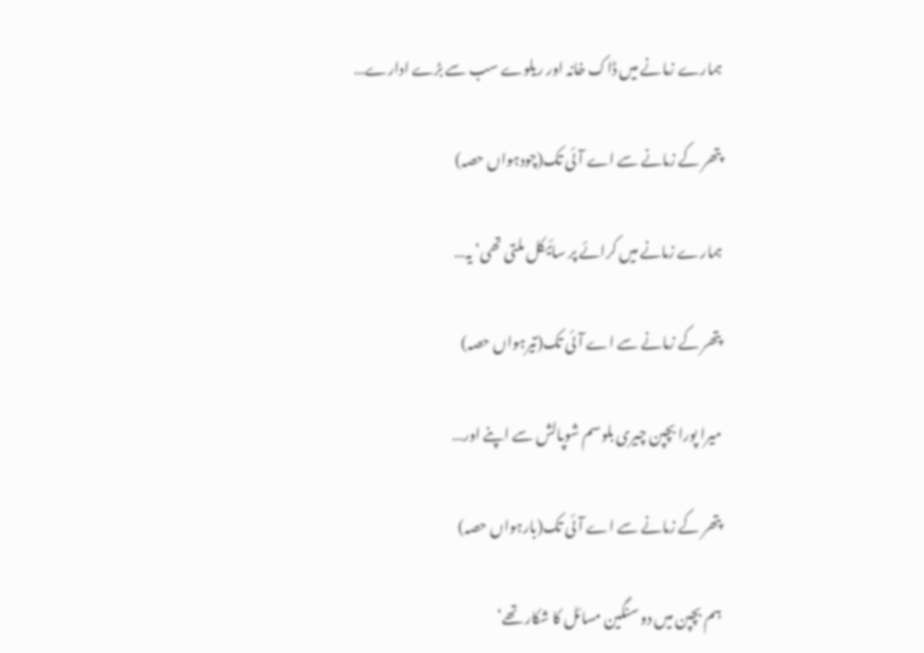ہمارے زمانے میں ڈاک خانہ اور ریلوے سب سے بڑے ادارے…

پتھر کے زمانے سے اے آئی تک(چودہواں حصہ)

ہمارے زمانے میں کرائے پر سائیکل ملتی تھی‘ یہ…

پتھر کے زمانے سے اے آئی تک(تیرہواں حصہ)

میرا پورا بچپن چیری بلوسم شوپالش سے اپنے اور…

پتھر کے زمانے سے اے آئی تک(بارہواں حصہ)

ہم بچپن میں دو سنگین مسائل کا شکار تھے‘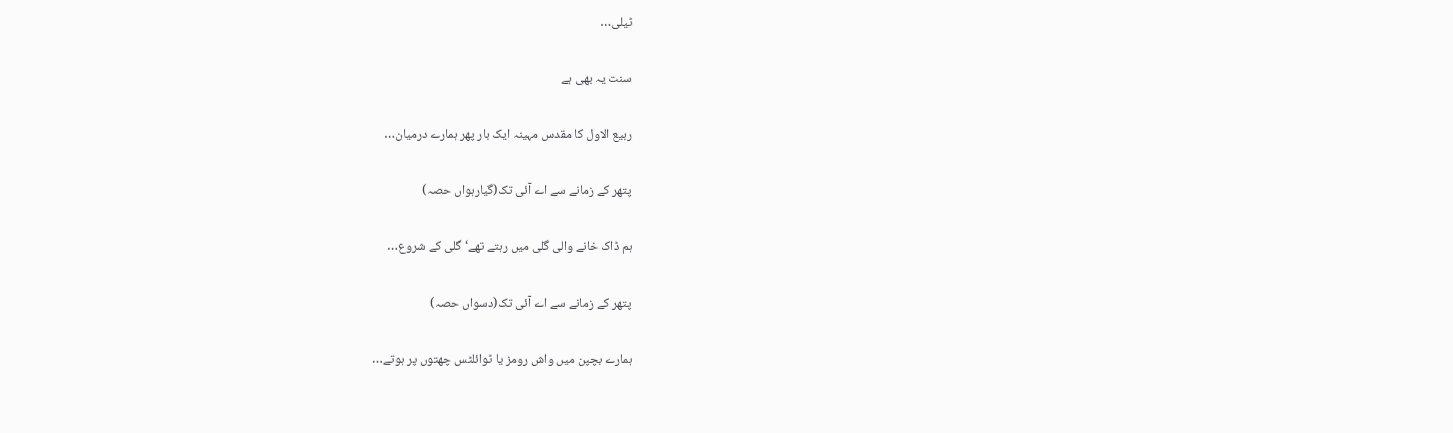ٹیلی…

سنت یہ بھی ہے

ربیع الاول کا مقدس مہینہ ایک بار پھر ہمارے درمیان…

پتھر کے زمانے سے اے آئی تک(گیارہواں حصہ)

ہم ڈاک خانے والی گلی میں رہتے تھے‘ گلی کے شروع…

پتھر کے زمانے سے اے آئی تک(دسواں حصہ)

ہمارے بچپن میں واش رومز یا ٹوائلٹس چھتوں پر ہوتے…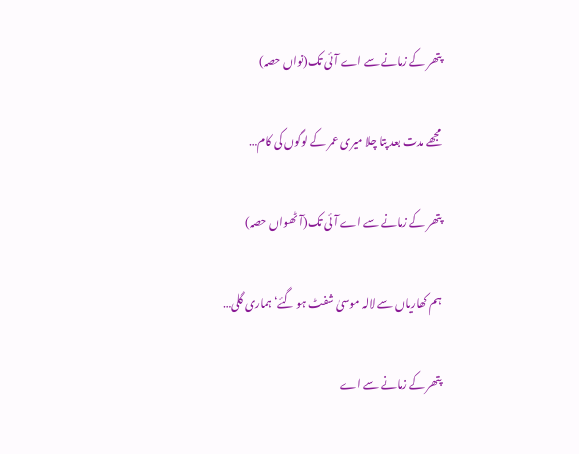پتھر کے زمانے سے اے آئی تک(نواں حصہ)

مجھے مدت بعد پتا چلا میری عمر کے لوگوں کی کام…

پتھر کے زمانے سے اے آئی تک(آٹھواں حصہ)

ہم کھاریاں سے لالہ موسیٰ شفٹ ہو گئے‘ ہماری گلی…

پتھر کے زمانے سے اے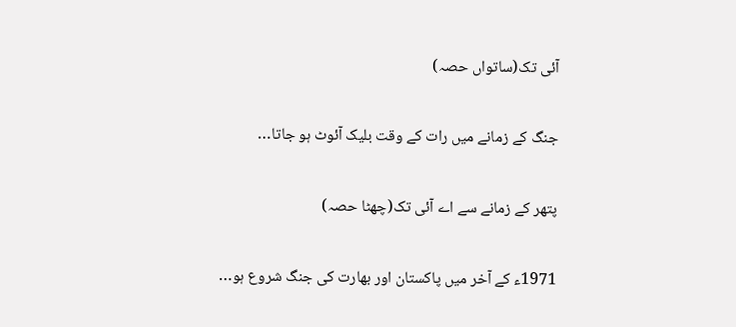آئی تک(ساتواں حصہ)

جنگ کے زمانے میں رات کے وقت بلیک آئوٹ ہو جاتا…

پتھر کے زمانے سے اے آئی تک(چھٹا حصہ)

1971ء کے آخر میں پاکستان اور بھارت کی جنگ شروع ہو…